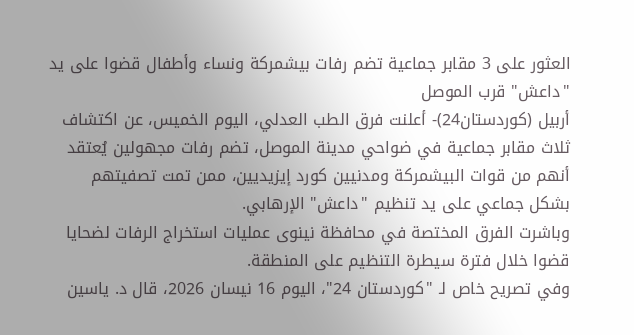العثور على 3 مقابر جماعية تضم رفات بيشمركة ونساء وأطفال قضوا على يد "داعش" قرب الموصل
أربيل (كوردستان24)- أعلنت فرق الطب العدلي، اليوم الخميس، عن اكتشاف ثلاث مقابر جماعية في ضواحي مدينة الموصل، تضم رفات مجهولين يُعتقد أنهم من قوات البيشمركة ومدنيين كورد إيزيديين، ممن تمت تصفيتهم بشكل جماعي على يد تنظيم "داعش" الإرهابي.
وباشرت الفرق المختصة في محافظة نينوى عمليات استخراج الرفات لضحايا قضوا خلال فترة سيطرة التنظيم على المنطقة.
وفي تصريح خاص لـ "كوردستان 24"، اليوم 16 نيسان 2026، قال د. ياسين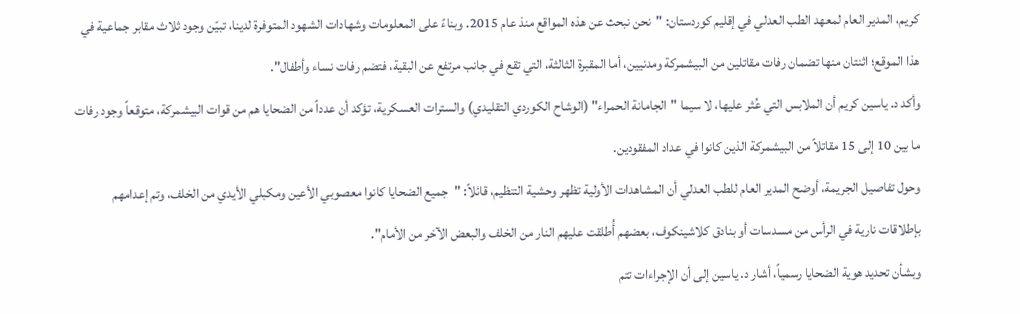كريم، المدير العام لمعهد الطب العدلي في إقليم كوردستان: "نحن نبحث عن هذه المواقع منذ عام 2015. وبناءً على المعلومات وشهادات الشهود المتوفرة لدينا، تبيّن وجود ثلاث مقابر جماعية في هذا الموقع؛ اثنتان منها تضمان رفات مقاتلين من البيشمركة ومدنيين، أما المقبرة الثالثة، التي تقع في جانب مرتفع عن البقية، فتضم رفات نساء وأطفال".
وأكد د. ياسين كريم أن الملابس التي عُثر عليها، لا سيما "الجامانة الحمراء" (الوشاح الكوردي التقليدي) والسترات العسكرية، تؤكد أن عدداً من الضحايا هم من قوات البيشمركة، متوقعاً وجود رفات ما بين 10 إلى 15 مقاتلاً من البيشمركة الذين كانوا في عداد المفقودين.
وحول تفاصيل الجريمة، أوضح المدير العام للطب العدلي أن المشاهدات الأولية تظهر وحشية التنظيم، قائلاً: "جميع الضحايا كانوا معصوبي الأعين ومكبلي الأيدي من الخلف، وتم إعدامهم بإطلاقات نارية في الرأس من مسدسات أو بنادق كلاشينكوف، بعضهم أُطلقت عليهم النار من الخلف والبعض الآخر من الأمام".
وبشأن تحديد هوية الضحايا رسمياً، أشار د. ياسين إلى أن الإجراءات تتم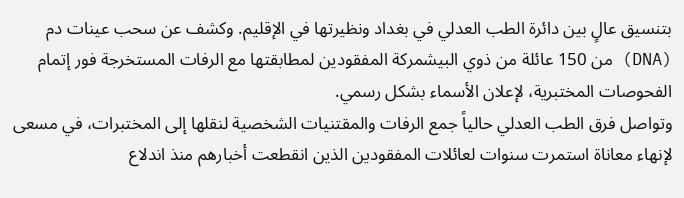بتنسيق عالٍ بين دائرة الطب العدلي في بغداد ونظيرتها في الإقليم. وكشف عن سحب عينات دم (DNA) من 150 عائلة من ذوي البيشمركة المفقودين لمطابقتها مع الرفات المستخرجة فور إتمام الفحوصات المختبرية، لإعلان الأسماء بشكل رسمي.
وتواصل فرق الطب العدلي حالياً جمع الرفات والمقتنيات الشخصية لنقلها إلى المختبرات، في مسعى لإنهاء معاناة استمرت سنوات لعائلات المفقودين الذين انقطعت أخبارهم منذ اندلاع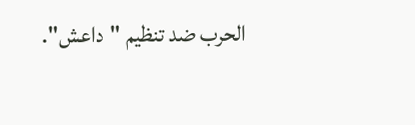الحرب ضد تنظيم "داعش".